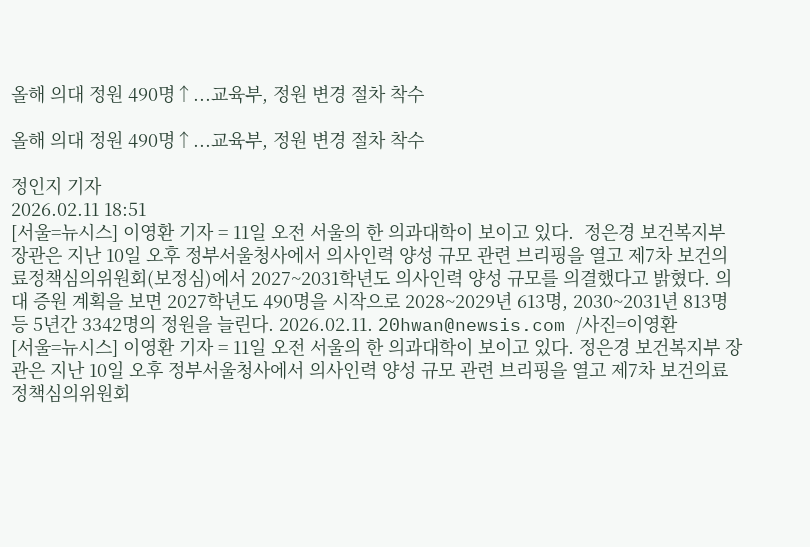올해 의대 정원 490명↑...교육부, 정원 변경 절차 착수

올해 의대 정원 490명↑...교육부, 정원 변경 절차 착수

정인지 기자
2026.02.11 18:51
[서울=뉴시스] 이영환 기자 = 11일 오전 서울의 한 의과대학이 보이고 있다.  정은경 보건복지부 장관은 지난 10일 오후 정부서울청사에서 의사인력 양성 규모 관련 브리핑을 열고 제7차 보건의료정책심의위원회(보정심)에서 2027~2031학년도 의사인력 양성 규모를 의결했다고 밝혔다. 의대 증원 계획을 보면 2027학년도 490명을 시작으로 2028~2029년 613명, 2030~2031년 813명 등 5년간 3342명의 정원을 늘린다. 2026.02.11. 20hwan@newsis.com /사진=이영환
[서울=뉴시스] 이영환 기자 = 11일 오전 서울의 한 의과대학이 보이고 있다. 정은경 보건복지부 장관은 지난 10일 오후 정부서울청사에서 의사인력 양성 규모 관련 브리핑을 열고 제7차 보건의료정책심의위원회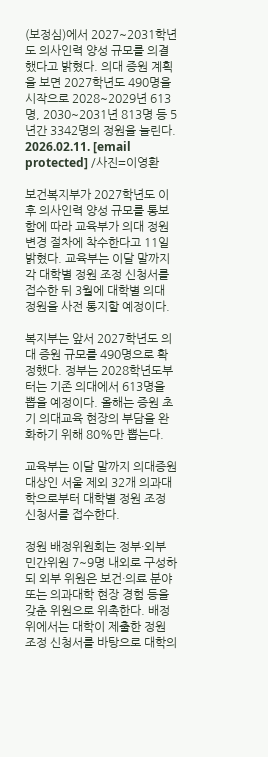(보정심)에서 2027~2031학년도 의사인력 양성 규모를 의결했다고 밝혔다. 의대 증원 계획을 보면 2027학년도 490명을 시작으로 2028~2029년 613명, 2030~2031년 813명 등 5년간 3342명의 정원을 늘린다. 2026.02.11. [email protected] /사진=이영환

보건복지부가 2027학년도 이후 의사인력 양성 규모를 통보함에 따라 교육부가 의대 정원 변경 절차에 착수한다고 11일 밝혔다. 교육부는 이달 말까지 각 대학별 정원 조정 신청서를 접수한 뒤 3월에 대학별 의대 정원을 사전 통지할 예정이다.

복지부는 앞서 2027학년도 의대 증원 규모를 490명으로 확정했다. 정부는 2028학년도부터는 기존 의대에서 613명을 뽑을 예정이다. 올해는 증원 초기 의대교육 현장의 부담을 완화하기 위해 80%만 뽑는다.

교육부는 이달 말까지 의대증원 대상인 서울 제외 32개 의과대학으로부터 대학별 정원 조정 신청서를 접수한다.

정원 배정위원회는 정부·외부 민간위원 7~9명 내외로 구성하되 외부 위원은 보건·의료 분야 또는 의과대학 현장 경험 등을 갖춘 위원으로 위촉한다. 배정위에서는 대학이 제출한 정원 조정 신청서를 바탕으로 대학의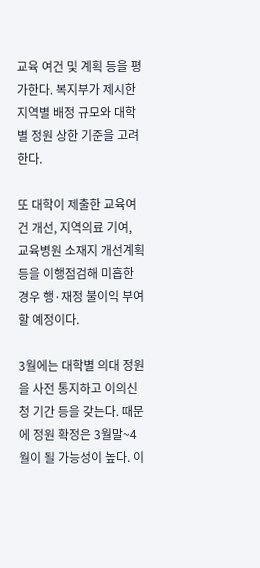교육 여건 및 계획 등을 평가한다. 복지부가 제시한 지역별 배정 규모와 대학별 정원 상한 기준을 고려한다.

또 대학이 제출한 교육여건 개선, 지역의료 기여, 교육병원 소재지 개선계획 등을 이행점검해 미흡한 경우 행·재정 불이익 부여할 예정이다.

3월에는 대학별 의대 정원을 사전 통지하고 이의신청 기간 등을 갖는다. 때문에 정원 확정은 3월말~4월이 될 가능성이 높다. 이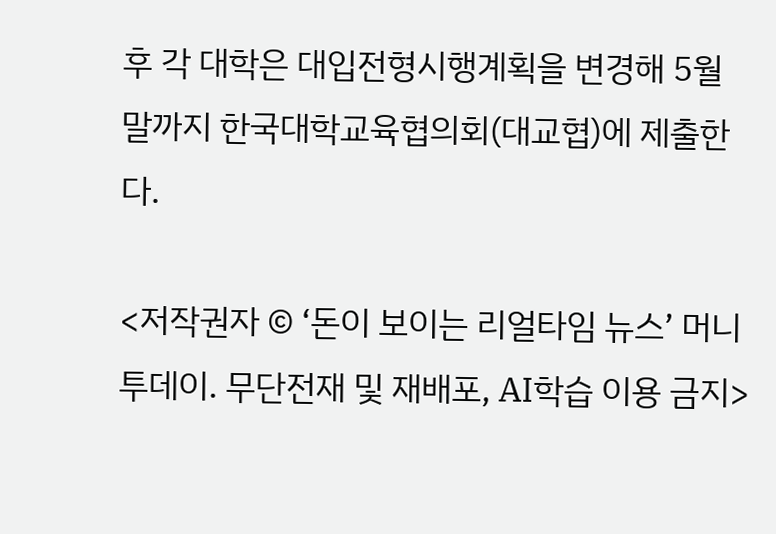후 각 대학은 대입전형시행계획을 변경해 5월 말까지 한국대학교육협의회(대교협)에 제출한다.

<저작권자 © ‘돈이 보이는 리얼타임 뉴스’ 머니투데이. 무단전재 및 재배포, AI학습 이용 금지>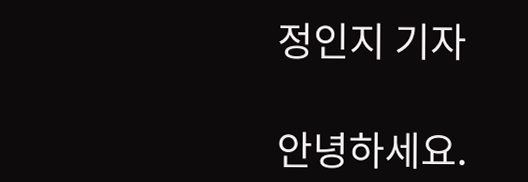정인지 기자

안녕하세요.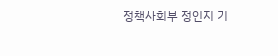정책사회부 정인지 기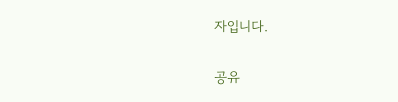자입니다.

공유